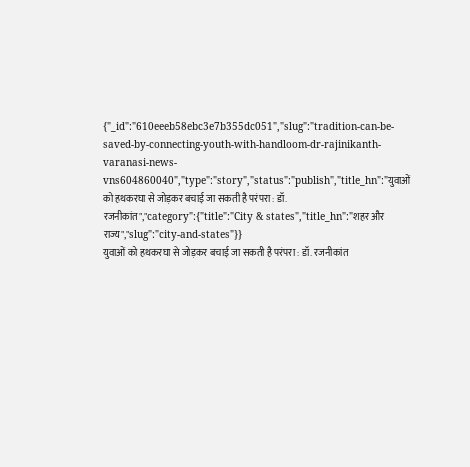{"_id":"610eeeb58ebc3e7b355dc051","slug":"tradition-can-be-saved-by-connecting-youth-with-handloom-dr-rajinikanth-varanasi-news-vns604860040","type":"story","status":"publish","title_hn":"युवाओं को हथकरघा से जोड़कर बचाई जा सकती है परंपरा : डॉ. रजनीकांत","category":{"title":"City & states","title_hn":"शहर और राज्य","slug":"city-and-states"}}
युवाओं को हथकरघा से जोड़कर बचाई जा सकती है परंपरा : डॉ. रजनीकांत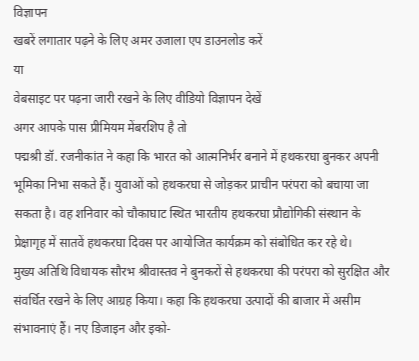विज्ञापन
खबरें लगातार पढ़ने के लिए अमर उजाला एप डाउनलोड करें
या
वेबसाइट पर पढ़ना जारी रखने के लिए वीडियो विज्ञापन देखें
अगर आपके पास प्रीमियम मेंबरशिप है तो
पद्मश्री डॉ. रजनीकांत ने कहा कि भारत को आत्मनिर्भर बनाने में हथकरघा बुनकर अपनी भूमिका निभा सकते हैं। युवाओं को हथकरघा से जोड़कर प्राचीन परंपरा को बचाया जा सकता है। वह शनिवार को चौकाघाट स्थित भारतीय हथकरघा प्रौद्योगिकी संस्थान के प्रेक्षागृह में सातवें हथकरघा दिवस पर आयोजित कार्यक्रम को संबोधित कर रहे थे।
मुख्य अतिथि विधायक सौरभ श्रीवास्तव ने बुनकरों से हथकरघा की परंपरा को सुरक्षित और संवर्धित रखने के लिए आग्रह किया। कहा कि हथकरघा उत्पादों की बाजार में असीम संभावनाएं हैं। नए डिजाइन और इको-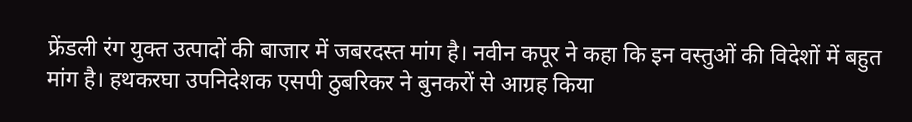फ्रेंडली रंग युक्त उत्पादों की बाजार में जबरदस्त मांग है। नवीन कपूर ने कहा कि इन वस्तुओं की विदेशों में बहुत मांग है। हथकरघा उपनिदेशक एसपी ठुबरिकर ने बुनकरों से आग्रह किया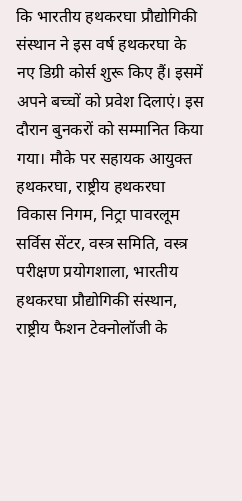कि भारतीय हथकरघा प्रौद्योगिकी संस्थान ने इस वर्ष हथकरघा के नए डिग्री कोर्स शुरू किए हैं। इसमें अपने बच्चों को प्रवेश दिलाएं। इस दौरान बुनकरों को सम्मानित किया गया। मौके पर सहायक आयुक्त हथकरघा, राष्ट्रीय हथकरघा विकास निगम, निट्रा पावरलूम सर्विस सेंटर, वस्त्र समिति, वस्त्र परीक्षण प्रयोगशाला, भारतीय हथकरघा प्रौद्योगिकी संस्थान, राष्ट्रीय फैशन टेक्नोलॉजी के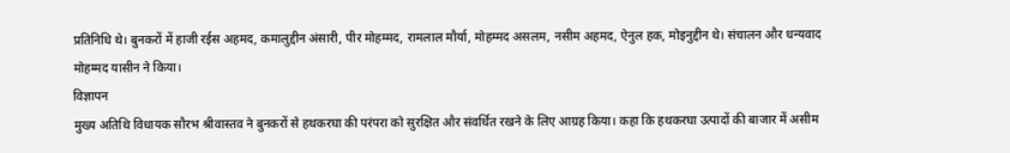प्रतिनिधि थे। बुनकरों में हाजी रईस अहमद, कमालुद्दीन अंसारी, पीर मोहम्मद, रामलाल मौर्या, मोहम्मद असलम, नसीम अहमद, ऐनुल हक, मोइनुद्दीन थे। संचालन और धन्यवाद मोहम्मद यासीन ने किया।
विज्ञापन
मुख्य अतिथि विधायक सौरभ श्रीवास्तव ने बुनकरों से हथकरघा की परंपरा को सुरक्षित और संवर्धित रखने के लिए आग्रह किया। कहा कि हथकरघा उत्पादों की बाजार में असीम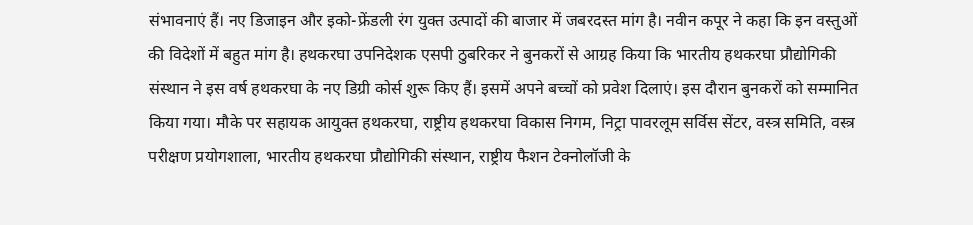संभावनाएं हैं। नए डिजाइन और इको-फ्रेंडली रंग युक्त उत्पादों की बाजार में जबरदस्त मांग है। नवीन कपूर ने कहा कि इन वस्तुओं की विदेशों में बहुत मांग है। हथकरघा उपनिदेशक एसपी ठुबरिकर ने बुनकरों से आग्रह किया कि भारतीय हथकरघा प्रौद्योगिकी संस्थान ने इस वर्ष हथकरघा के नए डिग्री कोर्स शुरू किए हैं। इसमें अपने बच्चों को प्रवेश दिलाएं। इस दौरान बुनकरों को सम्मानित किया गया। मौके पर सहायक आयुक्त हथकरघा, राष्ट्रीय हथकरघा विकास निगम, निट्रा पावरलूम सर्विस सेंटर, वस्त्र समिति, वस्त्र परीक्षण प्रयोगशाला, भारतीय हथकरघा प्रौद्योगिकी संस्थान, राष्ट्रीय फैशन टेक्नोलॉजी के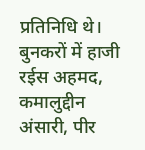प्रतिनिधि थे। बुनकरों में हाजी रईस अहमद, कमालुद्दीन अंसारी, पीर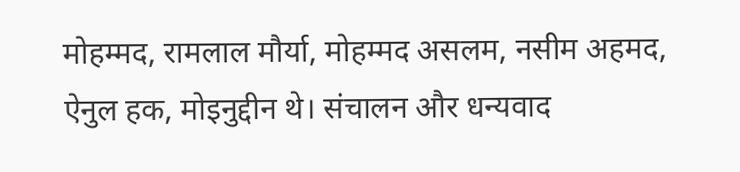मोहम्मद, रामलाल मौर्या, मोहम्मद असलम, नसीम अहमद, ऐनुल हक, मोइनुद्दीन थे। संचालन और धन्यवाद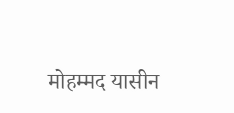मोहम्मद यासीन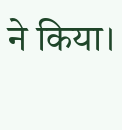ने किया।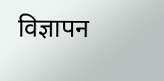विज्ञापन